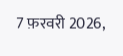7 फ़रवरी 2026,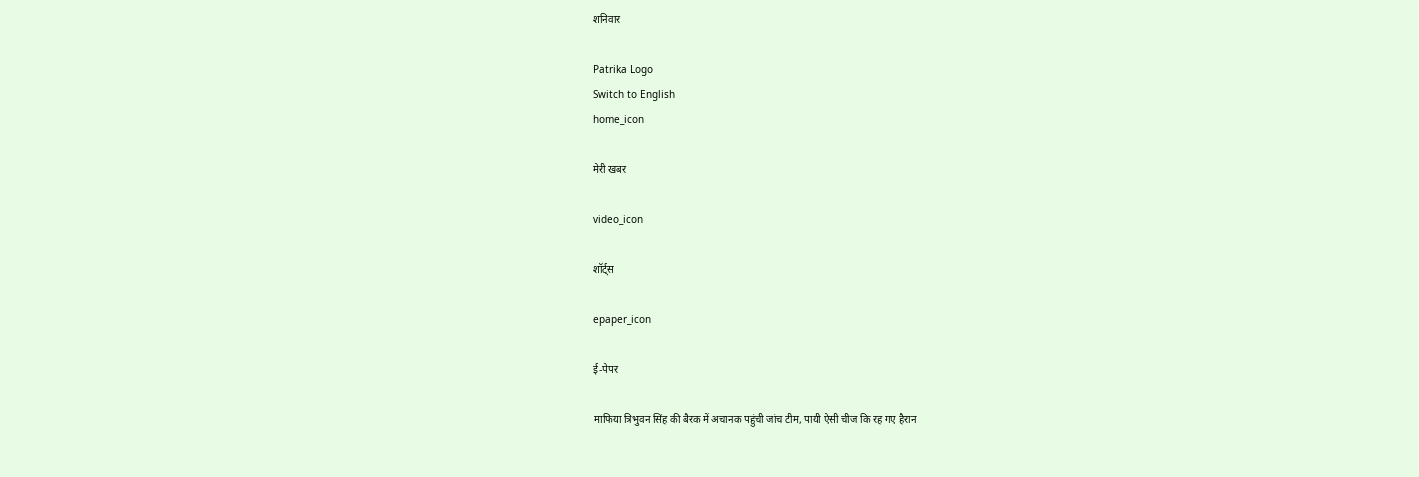शनिवार

Patrika Logo
Switch to English
home_icon

मेरी खबर

video_icon

शॉर्ट्स

epaper_icon

ई-पेपर

माफिया त्रिभुवन सिंह की बैरक में अचानक पहुंची जांच टीम, पायी ऐसी चीज कि रह गए हैरान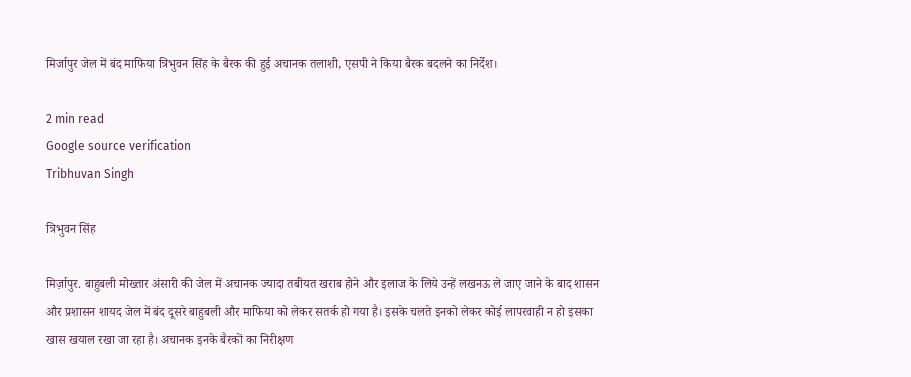मिर्जापुर जेल में बंद माफिया त्रिभुवन सिंह के बैरक की हुई अचानक तलाशी, एसपी ने किया बैरक बदलने का निर्देश।

2 min read
Google source verification
Tribhuvan Singh

त्रिभुवन सिंह

मिर्ज़ापुर. बाहुबली मोख्तार अंसारी की जेल में अचानक ज्यादा तबीयत खराब होने और इलाज के लिये उन्हें लखनऊ ले जाए जाने के बाद शासन और प्रशासन शायद जेल में बंद दूसरे बाहुबली और माफिया को लेकर सतर्क हो गया है। इसके चलते इनको लेकर कोई लापरवाही न हो इसका खास खयाल रखा जा रहा है। अचानक इनके बैरकों का निरीक्षण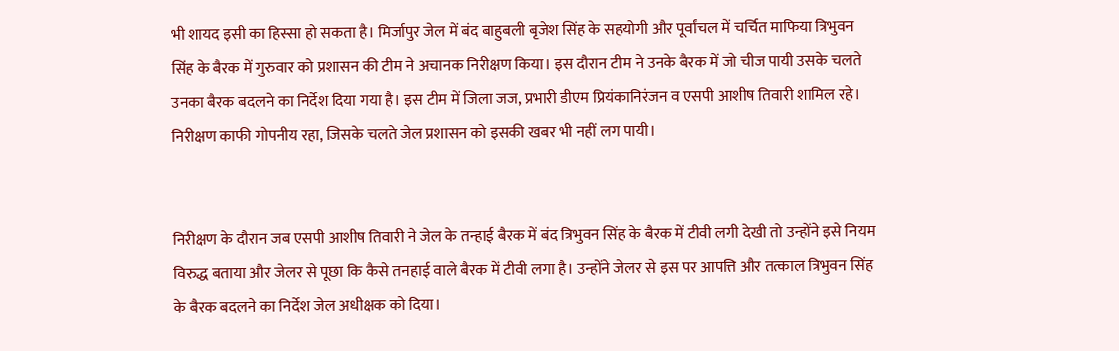भी शायद इसी का हिस्सा हो सकता है। मिर्जापुर जेल में बंद बाहुबली बृजेश सिंह के सहयोगी और पूर्वांचल में चर्चित माफिया त्रिभुवन सिंह के बैरक में गुरुवार को प्रशासन की टीम ने अचानक निरीक्षण किया। इस दौरान टीम ने उनके बैरक में जो चीज पायी उसके चलते उनका बैरक बदलने का निर्देश दिया गया है। इस टीम में जिला जज, प्रभारी डीएम प्रियंकानिरंजन व एसपी आशीष तिवारी शामिल रहे। निरीक्षण काफी गोपनीय रहा, जिसके चलते जेल प्रशासन को इसकी खबर भी नहीं लग पायी।


निरीक्षण के दौरान जब एसपी आशीष तिवारी ने जेल के तन्हाई बैरक में बंद त्रिभुवन सिंह के बैरक में टीवी लगी देखी तो उन्होंने इसे नियम विरुद्ध बताया और जेलर से पूछा कि कैसे तनहाई वाले बैरक में टीवी लगा है। उन्होंने जेलर से इस पर आपत्ति और तत्काल त्रिभुवन सिंह के बैरक बदलने का निर्देश जेल अधीक्षक को दिया।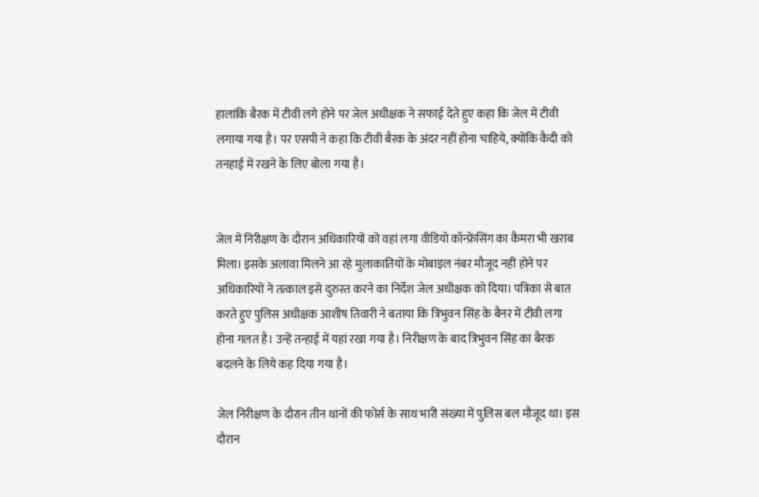हालांकि बैरक में टीवी लगे होने पर जेल अधीक्षक ने सफाई देते हुए कहा कि जेल में टीवी लगाया गया है। पर एसपी ने कहा कि टीवी बैरक के अंदर नहीं होना चाहिये, क्योंकि कैदी को तनहाई में रखने के लिए बोला गया है।


जेल में निरीक्षण के दौरान अधिकारियों को वहां लगा वीडियो कॉन्फ्रेंसिंग का कैमरा भी खराब मिला। इसके अलावा मिलने आ रहे मुलाकातियों के मोबाइल नंबर मौजूद नहीं होने पर अधिकारियों ने तत्काल इसे दुरुस्त करने का निर्देश जेल अधीक्षक को दिया। पत्रिका से बात करते हुए पुलिस अधीक्षक आशीष तिवारी ने बताया कि त्रिभुवन सिंह के बैनर में टीवी लगा होना गलत है। उन्हें तन्हाई में यहां रखा गया है। निरीक्षण के बाद त्रिभुवन सिंह का बैरक बदलने के लिये कह दिया गया है।

जेल निरीक्षण के दौरान तीन थानों की फोर्स के साथ भारी संख्या में पुलिस बल मौजूद था। इस दौरान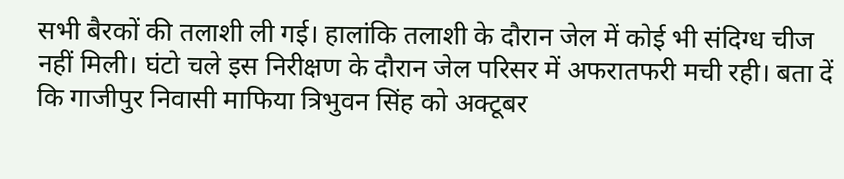सभी बैरकों की तलाशी ली गई। हालांकि तलाशी के दौरान जेल में कोई भी संदिग्ध चीज नहीं मिली। घंटो चले इस निरीक्षण के दौरान जेल परिसर में अफरातफरी मची रही। बता दें कि गाजीपुर निवासी माफिया त्रिभुवन सिंह को अक्टूबर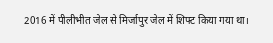2016 में पीलीभीत जेल से मिर्जापुर जेल में शिफ्ट किया गया था।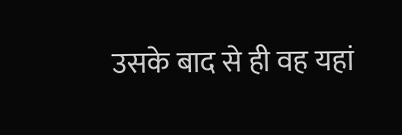उसके बाद से ही वह यहां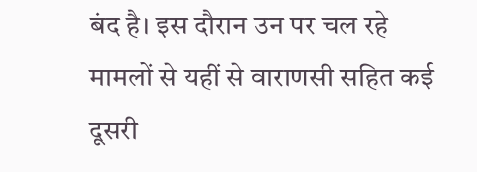बंद है। इस दौरान उन पर चल रहे मामलों से यहीं से वाराणसी सहित कई दूसरी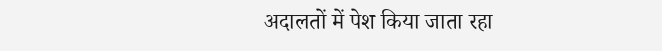अदालतों में पेश किया जाता रहा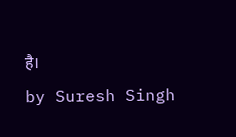है।
by Suresh Singh